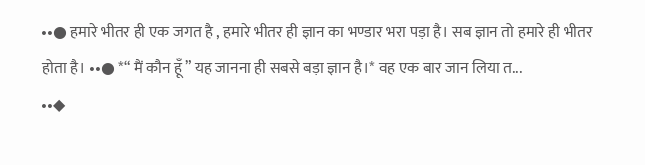••● हमारे भीतर ही एक जगत है , हमारे भीतर ही ज्ञान का भण्डार भरा पड़ा है। सब ज्ञान तो हमारे ही भीतर होता है। ••● *“ मैं कौन हूँ ” यह जानना ही सबसे बड़ा ज्ञान है।* वह एक बार जान लिया त...
••◆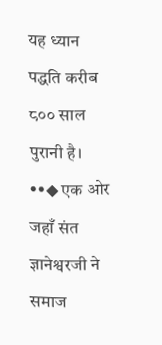यह ध्यान पद्धति करीब ८०० साल पुरानी है। ••◆ एक ओर जहाँ संत ज्ञानेश्वरजी ने समाज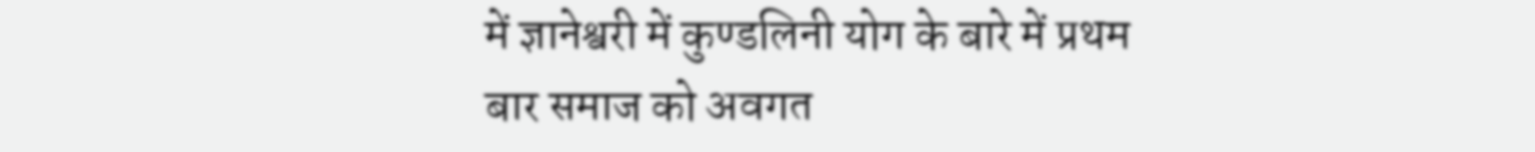में ज्ञानेश्वरी में कुण्डलिनी योग के बारे में प्रथम बार समाज को अवगत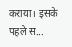कराया। इसके पहले स...